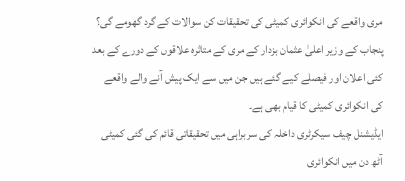مری واقعے کی انکوائری کمیٹی کی تحقیقات کن سوالات کے گرد گھومے گی؟
پنجاب کے وزیر اعلیٰ عثمان بزدار کے مری کے متاثرہ علاقوں کے دورے کے بعد کئی اعلان اور فیصلے کیے گئے ہیں جن میں سے ایک پیش آنے والے واقعے کی انکوائری کمیٹی کا قیام بھی ہے۔
ایڈیشنل چیف سیکرٹری داخلہ کی سربراہی میں تحقیقاتی قائم کی گئی کمیٹی آٹھ دن میں انکوائری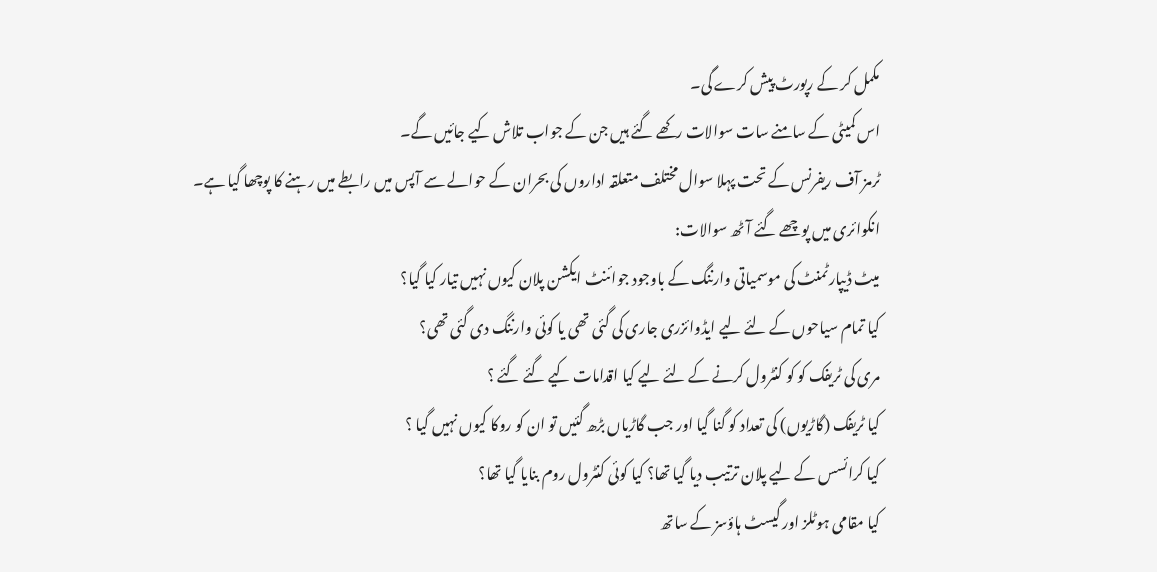مکمل کر کے رپورٹ پیش کرے گی۔
اس کمیٹی کے سامنے سات سوالات رکھے گئے ہیں جن کے جواب تلاش کیے جائیں گے۔
ٹرمز آف ریفرنس کے تحت پہلا سوال مختلف متعلقہ اداروں کی بحران کے حوالے سے آپس میں رابطے میں رہنے کا پوچھا گیا ہے۔
انکوائری میں پوچھے گئے آٹھ سوالات:
میٹ ڈیپارٹمنٹ کی موسمیاتی وارننگ کے باوجود جوائنٹ ایکشن پلان کیوں نہیں تیار کیا گیا؟
کیا تمام سیاحوں کے لئے لیے ایڈوائزری جاری کی گئی تھی یا کوئی وارننگ دی گئی تھی؟
مری کی ٹریفک کو کو کنٹرول کرنے کے لئے لیے کیا اقدامات کیے گئے گئے ؟
کیا ٹریفک (گاڑیوں) کی تعداد کو گنا گیا اور جب گاڑیاں بڑھ گئیں تو ان کو روکا کیوں نہیں گیا ؟
کیا کرائسس کے لیے پلان ترتیب دیا گیا تھا؟ کیا کوئی کنٹرول روم بنایا گیا تھا؟
کیا مقامی ہوٹلز اور گیسٹ ہاؤسز کے ساتھ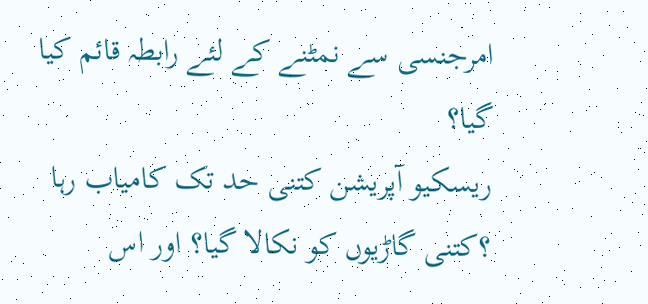امرجنسی سے نمٹنے کے لئے رابطہ قائم کیا گیا؟
ریسکیو آپریشن کتنی حد تک کامیاب رہا ؟کتنی گاڑیوں کو نکالا گیا؟ اور اس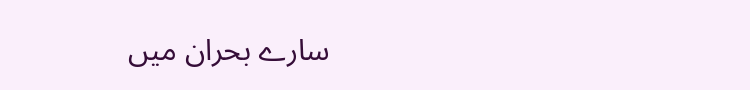سارے بحران میں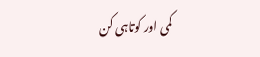کمی اور کوتاہی کن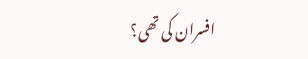افسران کی تھی؟